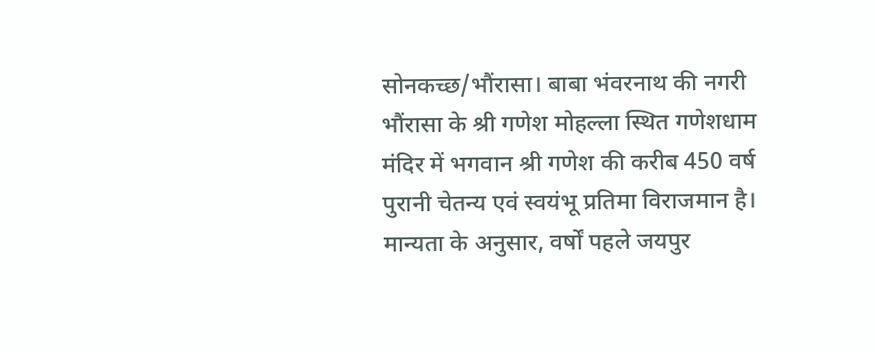सोनकच्छ/भौंरासा। बाबा भंवरनाथ की नगरी भौंरासा के श्री गणेश मोहल्ला स्थित गणेशधाम मंदिर में भगवान श्री गणेश की करीब 450 वर्ष पुरानी चेतन्य एवं स्वयंभू प्रतिमा विराजमान है।
मान्यता के अनुसार, वर्षों पहले जयपुर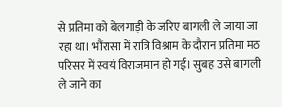से प्रतिमा को बेलगाड़ी के जरिए बागली ले जाया जा रहा था। भौंरासा में रात्रि विश्राम के दौरान प्रतिमा मठ परिसर में स्वयं विराजमान हो गई। सुबह उसे बागली ले जाने का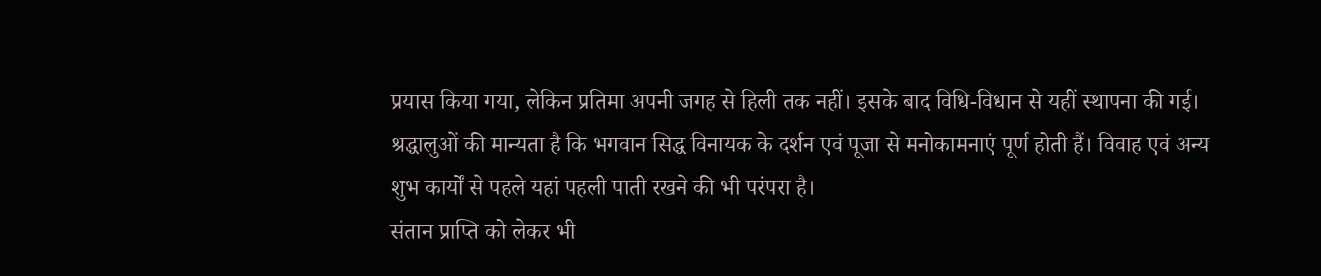प्रयास किया गया, लेकिन प्रतिमा अपनी जगह से हिली तक नहीं। इसके बाद विधि-विधान से यहीं स्थापना की गई।
श्रद्धालुओं की मान्यता है कि भगवान सिद्ध विनायक के दर्शन एवं पूजा से मनोकामनाएं पूर्ण होती हैं। विवाह एवं अन्य शुभ कार्यों से पहले यहां पहली पाती रखने की भी परंपरा है।
संतान प्राप्ति को लेकर भी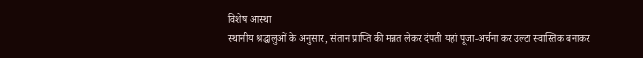विशेष आस्था
स्थानीय श्रद्धालुओं के अनुसार, संतान प्राप्ति की मन्नत लेकर दंपती यहां पूजा-अर्चना कर उल्टा स्वास्तिक बनाकर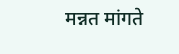मन्नत मांगते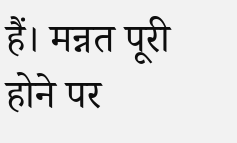हैं। मन्नत पूरी होने पर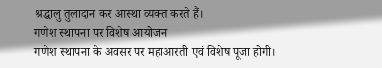श्रद्धालु तुलादान कर आस्था व्यक्त करते हैं।
गणेश स्थापना पर विशेष आयोजन
गणेश स्थापना के अवसर पर महाआरती एवं विशेष पूजा होगी।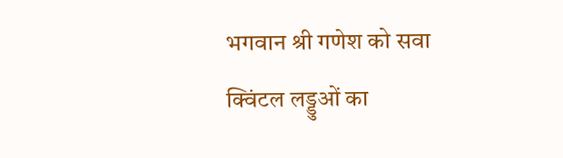भगवान श्री गणेश को सवा क्विंटल लड्डुओं का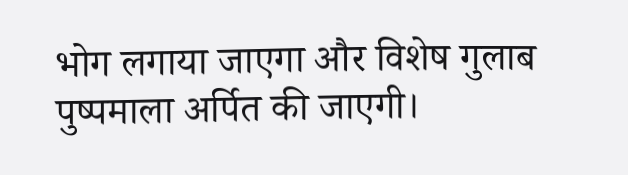भोग लगाया जाएगा और विशेष गुलाब पुष्पमाला अर्पित की जाएगी।